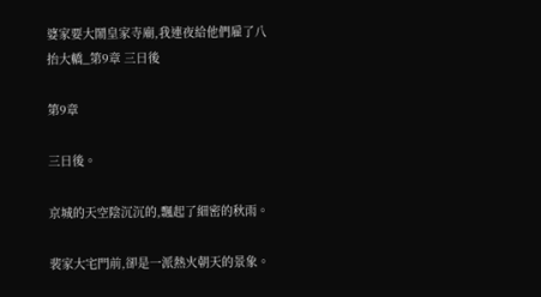婆家要大鬧皇家寺廟,我連夜給他們雇了八抬大轎_第9章 三日後

第9章

三日後。

京城的天空陰沉沉的,飄起了細密的秋雨。

裴家大宅門前,卻是一派熱火朝天的景象。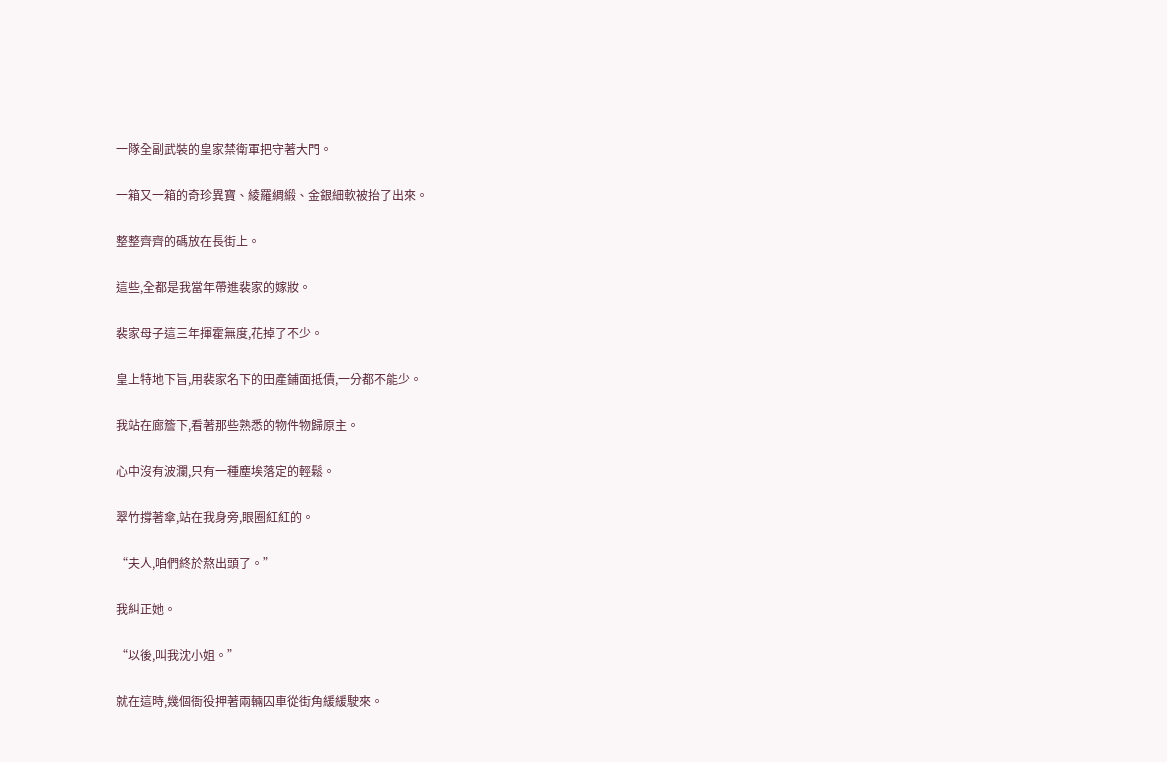一隊全副武裝的皇家禁衛軍把守著大門。

一箱又一箱的奇珍異寶、綾羅綢緞、金銀細軟被抬了出來。

整整齊齊的碼放在長街上。

這些,全都是我當年帶進裴家的嫁妝。

裴家母子這三年揮霍無度,花掉了不少。

皇上特地下旨,用裴家名下的田產鋪面抵債,一分都不能少。

我站在廊簷下,看著那些熟悉的物件物歸原主。

心中沒有波瀾,只有一種塵埃落定的輕鬆。

翠竹撐著傘,站在我身旁,眼圈紅紅的。

“夫人,咱們終於熬出頭了。”

我糾正她。

“以後,叫我沈小姐。”

就在這時,幾個衙役押著兩輛囚車從街角緩緩駛來。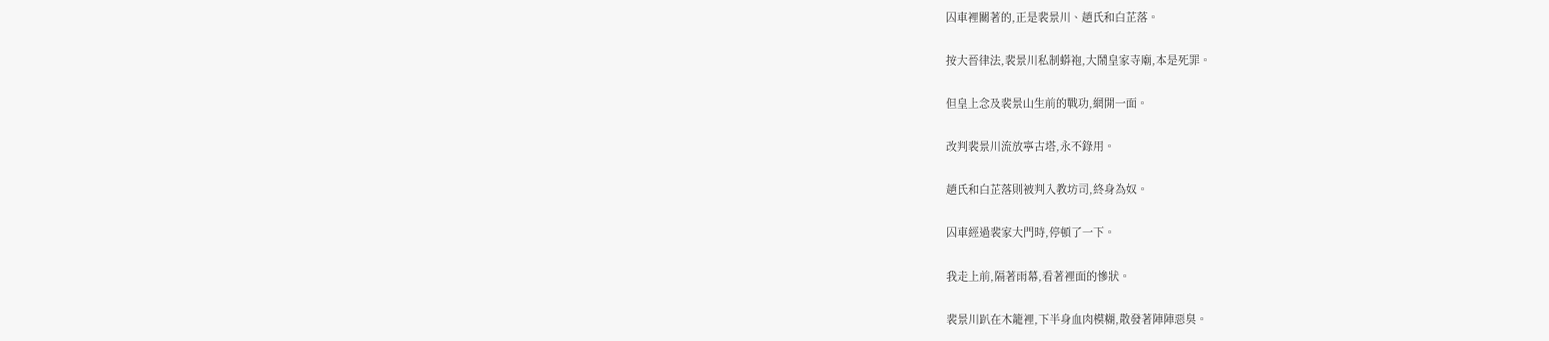囚車裡關著的,正是裴景川、趙氏和白芷落。

按大晉律法,裴景川私制蟒袍,大鬧皇家寺廟,本是死罪。

但皇上念及裴景山生前的戰功,網開一面。

改判裴景川流放寧古塔,永不錄用。

趙氏和白芷落則被判入教坊司,終身為奴。

囚車經過裴家大門時,停頓了一下。

我走上前,隔著雨幕,看著裡面的慘狀。

裴景川趴在木籠裡,下半身血肉模糊,散發著陣陣惡臭。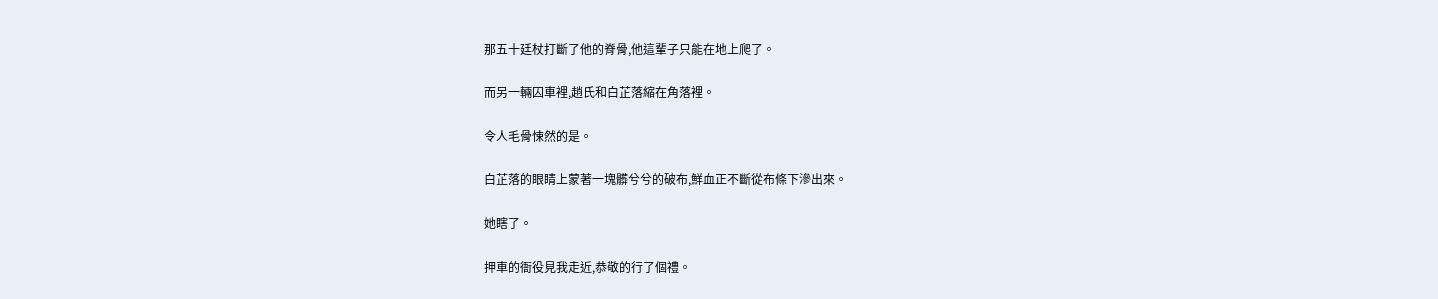那五十廷杖打斷了他的脊骨,他這輩子只能在地上爬了。

而另一輛囚車裡,趙氏和白芷落縮在角落裡。

令人毛骨悚然的是。

白芷落的眼睛上蒙著一塊髒兮兮的破布,鮮血正不斷從布條下滲出來。

她瞎了。

押車的衙役見我走近,恭敬的行了個禮。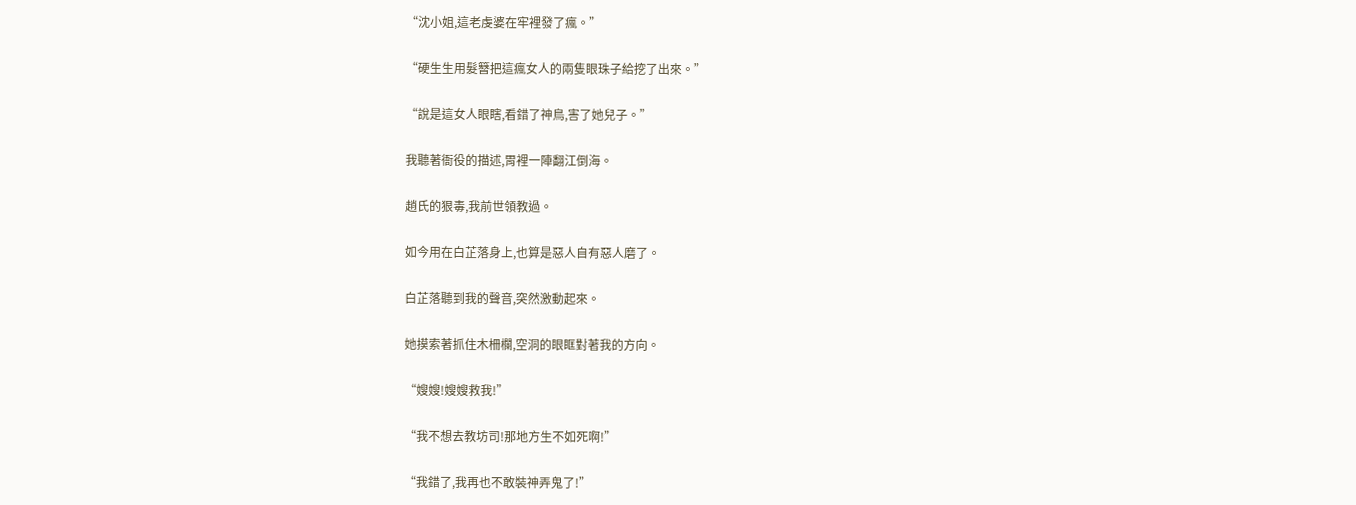“沈小姐,這老虔婆在牢裡發了瘋。”

“硬生生用髮簪把這瘋女人的兩隻眼珠子給挖了出來。”

“說是這女人眼瞎,看錯了神鳥,害了她兒子。”

我聽著衙役的描述,胃裡一陣翻江倒海。

趙氏的狠毒,我前世領教過。

如今用在白芷落身上,也算是惡人自有惡人磨了。

白芷落聽到我的聲音,突然激動起來。

她摸索著抓住木柵欄,空洞的眼眶對著我的方向。

“嫂嫂!嫂嫂救我!”

“我不想去教坊司!那地方生不如死啊!”

“我錯了,我再也不敢裝神弄鬼了!”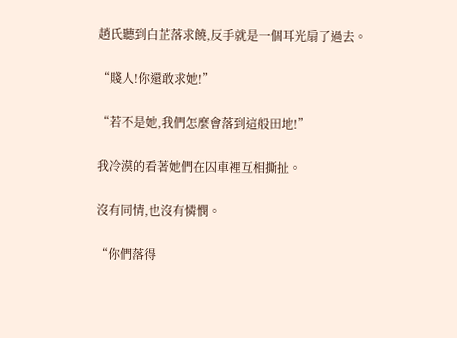趙氏聽到白芷落求饒,反手就是一個耳光扇了過去。

“賤人!你還敢求她!”

“若不是她,我們怎麼會落到這般田地!”

我冷漠的看著她們在囚車裡互相撕扯。

沒有同情,也沒有憐憫。

“你們落得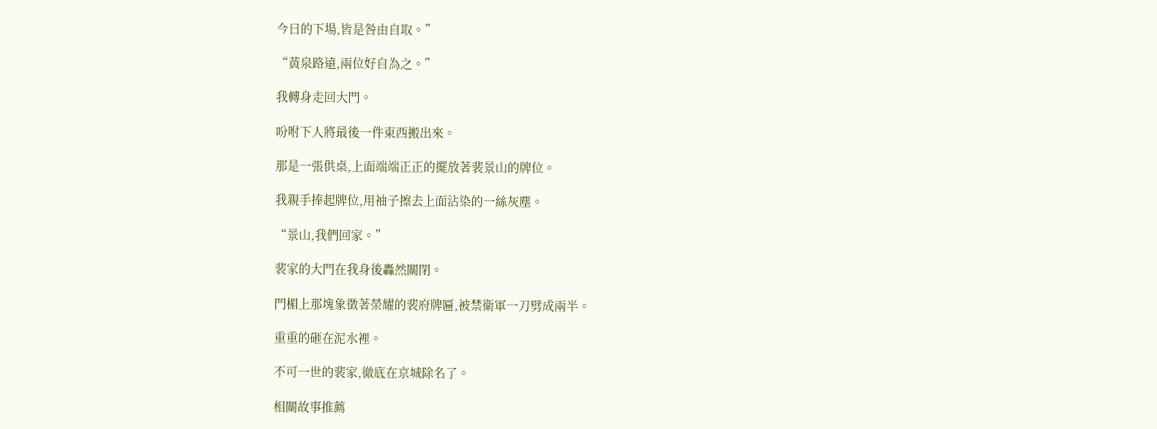今日的下場,皆是咎由自取。”

“黃泉路遠,兩位好自為之。”

我轉身走回大門。

吩咐下人將最後一件東西搬出來。

那是一張供桌,上面端端正正的擺放著裴景山的牌位。

我親手捧起牌位,用袖子擦去上面沾染的一絲灰塵。

“景山,我們回家。”

裴家的大門在我身後轟然關閉。

門楣上那塊象徵著榮耀的裴府牌匾,被禁衛軍一刀劈成兩半。

重重的砸在泥水裡。

不可一世的裴家,徹底在京城除名了。

相關故事推薦